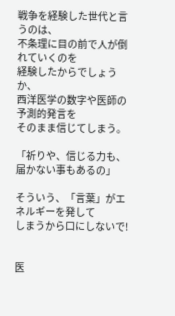戦争を経験した世代と言うのは、
不条理に目の前で人が倒れていくのを
経験したからでしょうか、
西洋医学の数字や医師の予測的発言を
そのまま信じてしまう。

「祈りや、信じる力も、届かない事もあるの」

そういう、「言葉」がエネルギーを発して
しまうから口にしないで!


医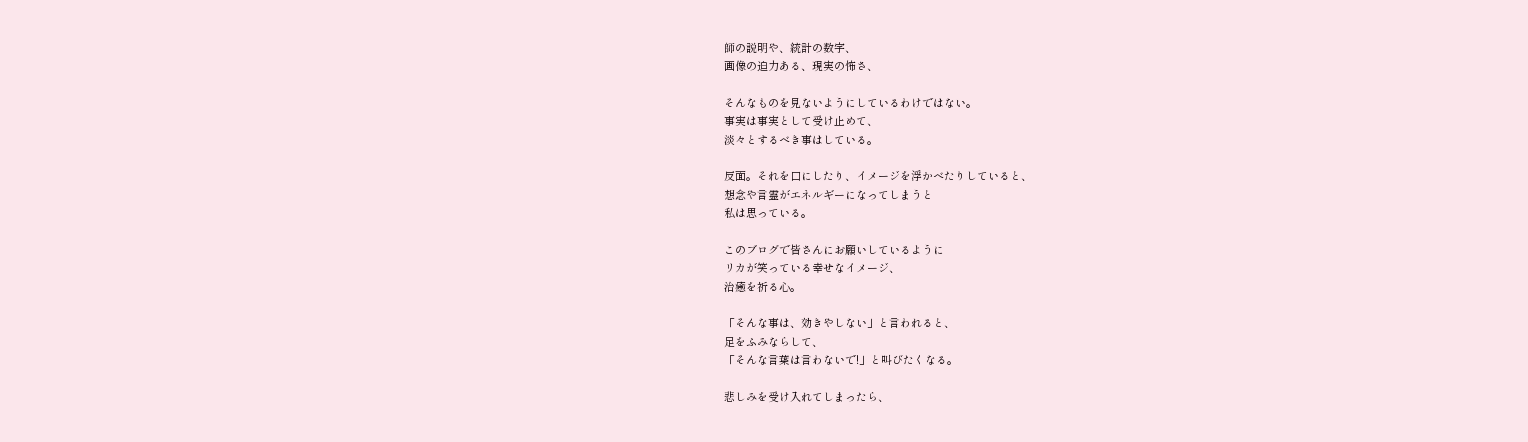師の説明や、統計の数字、
画像の迫力ある、現実の怖さ、

そんなものを見ないようにしているわけではない。
事実は事実として受け止めて、
淡々とするべき事はしている。

反面。それを口にしたり、イメージを浮かべたりしていると、
想念や言霊がエネルギーになってしまうと
私は思っている。

このブログで皆さんにお願いしているように
リカが笑っている幸せなイメージ、
治癒を祈る心。

「そんな事は、効きやしない」と言われると、
足をふみならして、
「そんな言葉は言わないで!」と叫びたくなる。

悲しみを受け入れてしまったら、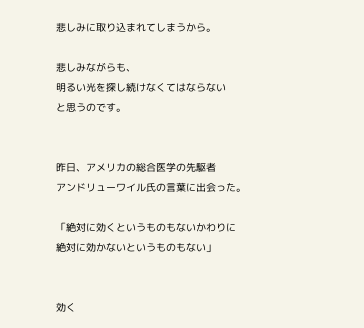悲しみに取り込まれてしまうから。

悲しみながらも、
明るい光を探し続けなくてはならない
と思うのです。


昨日、アメリカの総合医学の先駆者
アンドリューワイル氏の言葉に出会った。

「絶対に効くというものもないかわりに
絶対に効かないというものもない」


効く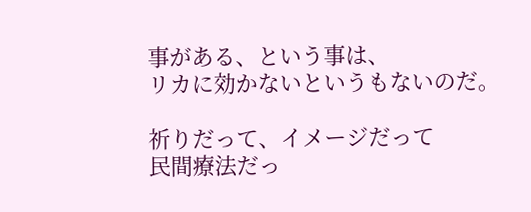事がある、という事は、
リカに効かないというもないのだ。

祈りだって、イメージだって
民間療法だっ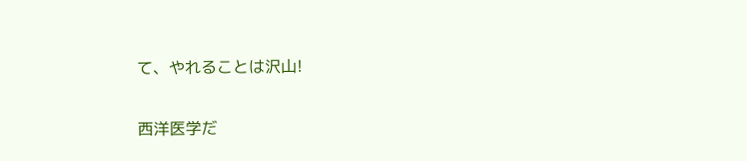て、やれることは沢山!

西洋医学だ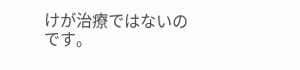けが治療ではないのです。